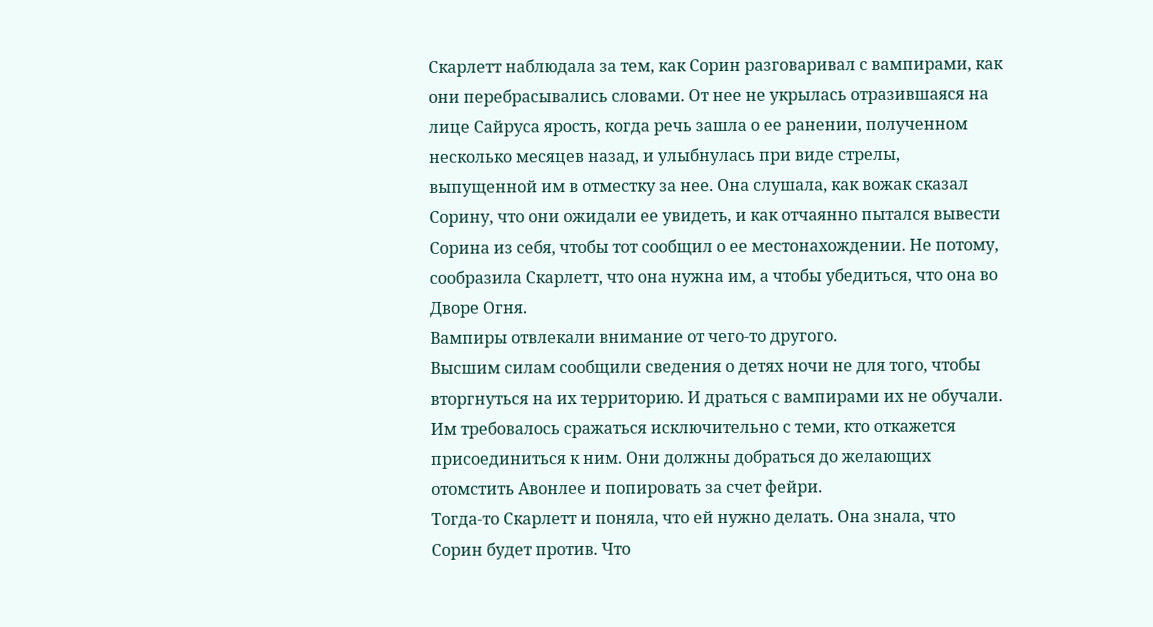Скарлетт наблюдала за тем, как Сорин разговаривал с вампирами, как они перебрасывались словами. От нее не укрылась отразившаяся на лице Сайруса ярость, когда речь зашла о ее ранении, полученном несколько месяцев назад, и улыбнулась при виде стрелы, выпущенной им в отместку за нее. Она слушала, как вожак сказал Сорину, что они ожидали ее увидеть, и как отчаянно пытался вывести Сорина из себя, чтобы тот сообщил о ее местонахождении. Не потому, сообразила Скарлетт, что она нужна им, а чтобы убедиться, что она во Дворе Огня.
Вампиры отвлекали внимание от чего-то другого.
Высшим силам сообщили сведения о детях ночи не для того, чтобы вторгнуться на их территорию. И драться с вампирами их не обучали. Им требовалось сражаться исключительно с теми, кто откажется присоединиться к ним. Они должны добраться до желающих отомстить Авонлее и попировать за счет фейри.
Тогда-то Скарлетт и поняла, что ей нужно делать. Она знала, что Сорин будет против. Что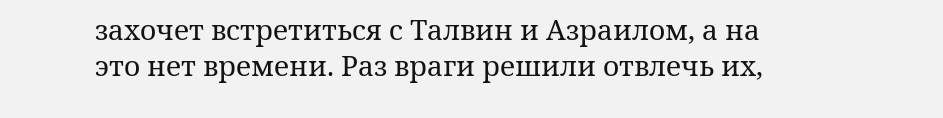захочет встретиться с Талвин и Азраилом, а на это нет времени. Раз враги решили отвлечь их,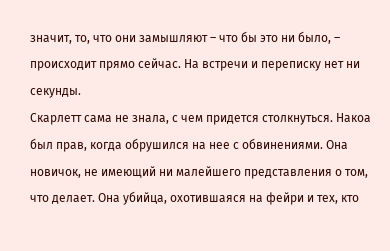значит, то, что они замышляют – что бы это ни было, – происходит прямо сейчас. На встречи и переписку нет ни секунды.
Скарлетт сама не знала, с чем придется столкнуться. Накоа был прав, когда обрушился на нее с обвинениями. Она новичок, не имеющий ни малейшего представления о том, что делает. Она убийца, охотившаяся на фейри и тех, кто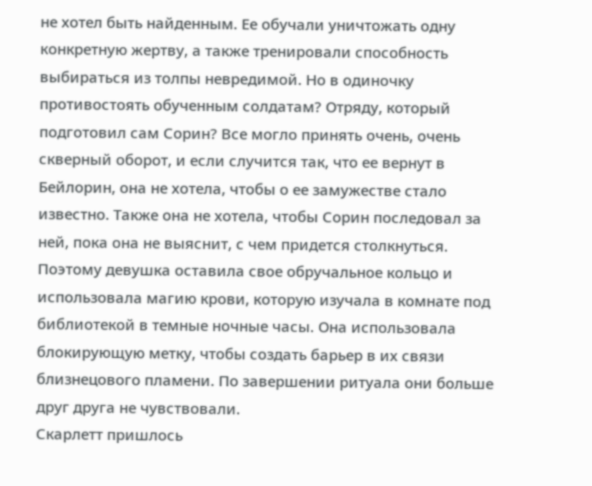не хотел быть найденным. Ее обучали уничтожать одну конкретную жертву, а также тренировали способность выбираться из толпы невредимой. Но в одиночку противостоять обученным солдатам? Отряду, который подготовил сам Сорин? Все могло принять очень, очень скверный оборот, и если случится так, что ее вернут в Бейлорин, она не хотела, чтобы о ее замужестве стало известно. Также она не хотела, чтобы Сорин последовал за ней, пока она не выяснит, с чем придется столкнуться. Поэтому девушка оставила свое обручальное кольцо и использовала магию крови, которую изучала в комнате под библиотекой в темные ночные часы. Она использовала блокирующую метку, чтобы создать барьер в их связи близнецового пламени. По завершении ритуала они больше друг друга не чувствовали.
Скарлетт пришлось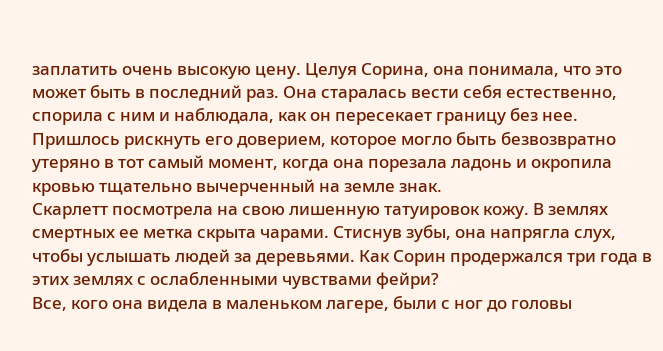заплатить очень высокую цену. Целуя Сорина, она понимала, что это может быть в последний раз. Она старалась вести себя естественно, спорила с ним и наблюдала, как он пересекает границу без нее. Пришлось рискнуть его доверием, которое могло быть безвозвратно утеряно в тот самый момент, когда она порезала ладонь и окропила кровью тщательно вычерченный на земле знак.
Скарлетт посмотрела на свою лишенную татуировок кожу. В землях смертных ее метка скрыта чарами. Стиснув зубы, она напрягла слух, чтобы услышать людей за деревьями. Как Сорин продержался три года в этих землях с ослабленными чувствами фейри?
Все, кого она видела в маленьком лагере, были с ног до головы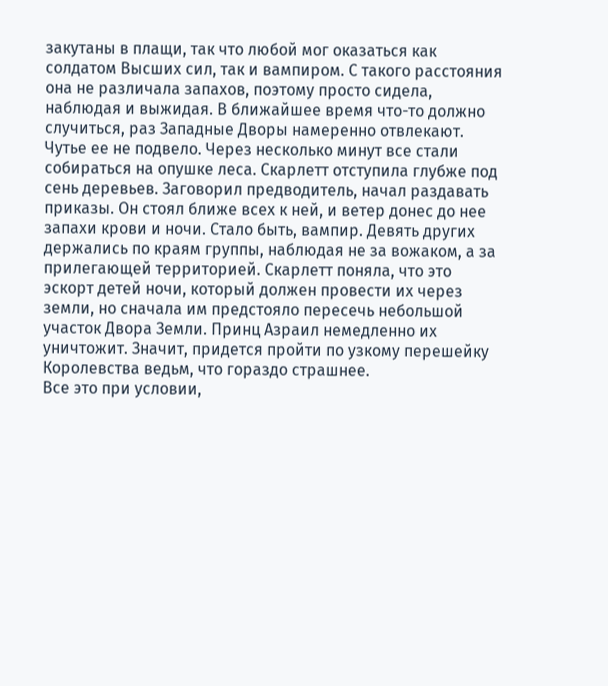закутаны в плащи, так что любой мог оказаться как солдатом Высших сил, так и вампиром. С такого расстояния она не различала запахов, поэтому просто сидела, наблюдая и выжидая. В ближайшее время что-то должно случиться, раз Западные Дворы намеренно отвлекают.
Чутье ее не подвело. Через несколько минут все стали собираться на опушке леса. Скарлетт отступила глубже под сень деревьев. Заговорил предводитель, начал раздавать приказы. Он стоял ближе всех к ней, и ветер донес до нее запахи крови и ночи. Стало быть, вампир. Девять других держались по краям группы, наблюдая не за вожаком, а за прилегающей территорией. Скарлетт поняла, что это эскорт детей ночи, который должен провести их через земли, но сначала им предстояло пересечь небольшой участок Двора Земли. Принц Азраил немедленно их уничтожит. Значит, придется пройти по узкому перешейку Королевства ведьм, что гораздо страшнее.
Все это при условии,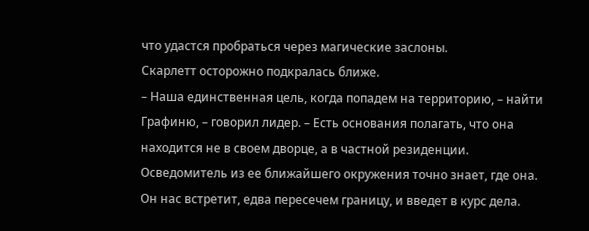что удастся пробраться через магические заслоны.
Скарлетт осторожно подкралась ближе.
– Наша единственная цель, когда попадем на территорию, – найти Графиню, – говорил лидер. – Есть основания полагать, что она находится не в своем дворце, а в частной резиденции. Осведомитель из ее ближайшего окружения точно знает, где она. Он нас встретит, едва пересечем границу, и введет в курс дела.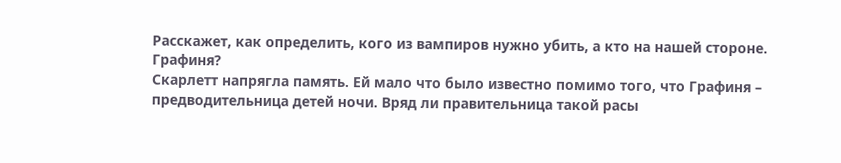Расскажет, как определить, кого из вампиров нужно убить, а кто на нашей стороне.
Графиня?
Скарлетт напрягла память. Ей мало что было известно помимо того, что Графиня – предводительница детей ночи. Вряд ли правительница такой расы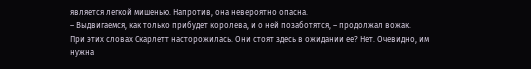является легкой мишенью. Напротив, она невероятно опасна.
– Выдвигаемся, как только прибудет королева, и о ней позаботятся, – продолжал вожак.
При этих словах Скарлетт насторожилась. Они стоят здесь в ожидании ее? Нет. Очевидно, им нужна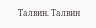Талвин. Талвин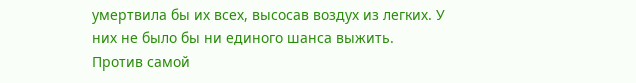умертвила бы их всех, высосав воздух из легких. У них не было бы ни единого шанса выжить.
Против самой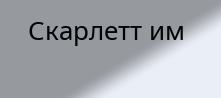Скарлетт им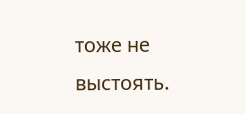тоже не выстоять.